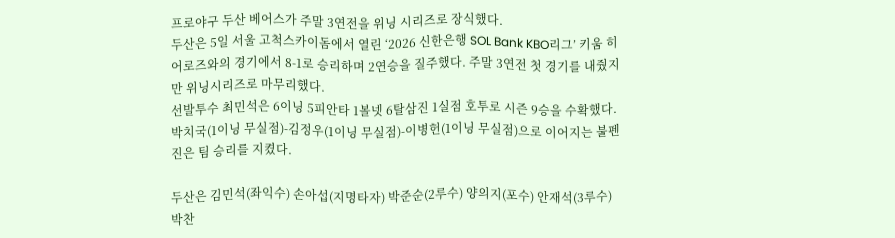프로야구 두산 베어스가 주말 3연전을 위닝 시리즈로 장식했다.
두산은 5일 서울 고척스카이돔에서 열린 ‘2026 신한은행 SOL Bank KBO리그’ 키움 히어로즈와의 경기에서 8-1로 승리하며 2연승을 질주했다. 주말 3연전 첫 경기를 내줬지만 위닝시리즈로 마무리했다.
선발투수 최민석은 6이닝 5피안타 1볼넷 6탈삼진 1실점 호투로 시즌 9승을 수확했다. 박치국(1이닝 무실점)-김정우(1이닝 무실점)-이병헌(1이닝 무실점)으로 이어지는 불펜진은 팀 승리를 지켰다.

두산은 김민석(좌익수) 손아섭(지명타자) 박준순(2루수) 양의지(포수) 안재석(3루수) 박찬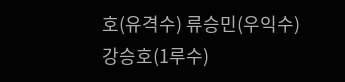호(유격수) 류승민(우익수) 강승호(1루수)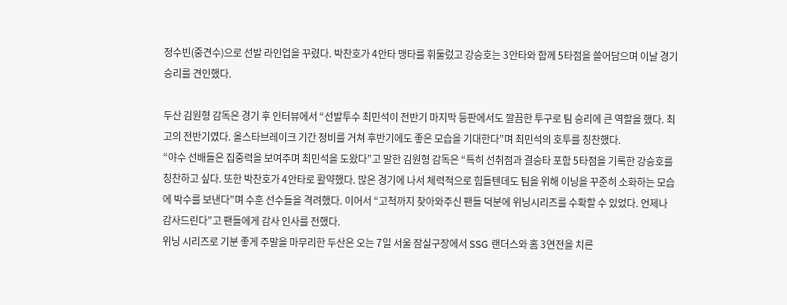정수빈(중견수)으로 선발 라인업을 꾸렸다. 박찬호가 4안타 맹타를 휘둘렀고 강승호는 3안타와 함께 5타점을 쓸어담으며 이날 경기 승리를 견인했다.

두산 김원형 감독은 경기 후 인터뷰에서 “선발투수 최민석이 전반기 마지막 등판에서도 깔끔한 투구로 팀 승리에 큰 역할을 했다. 최고의 전반기였다. 올스타브레이크 기간 정비를 거쳐 후반기에도 좋은 모습을 기대한다”며 최민석의 호투를 칭찬했다.
“야수 선배들은 집중력을 보여주며 최민석을 도왔다”고 말한 김원형 감독은 “특히 선취점과 결승타 포함 5타점을 기록한 강승호를 칭찬하고 싶다. 또한 박찬호가 4안타로 활약했다. 많은 경기에 나서 체력적으로 힘들텐데도 팀을 위해 이닝을 꾸준히 소화하는 모습에 박수를 보낸다”며 수훈 선수들을 격려했다. 이어서 “고척까지 찾아와주신 팬들 덕분에 위닝시리즈를 수확할 수 있었다. 언제나 감사드린다”고 팬들에게 감사 인사를 전했다.
위닝 시리즈로 기분 좋게 주말을 마무리한 두산은 오는 7일 서울 잠실구장에서 SSG 랜더스와 홈 3연전을 치른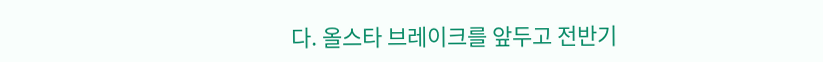다. 올스타 브레이크를 앞두고 전반기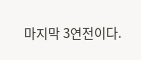마지막 3연전이다.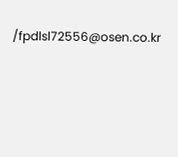/fpdlsl72556@osen.co.kr